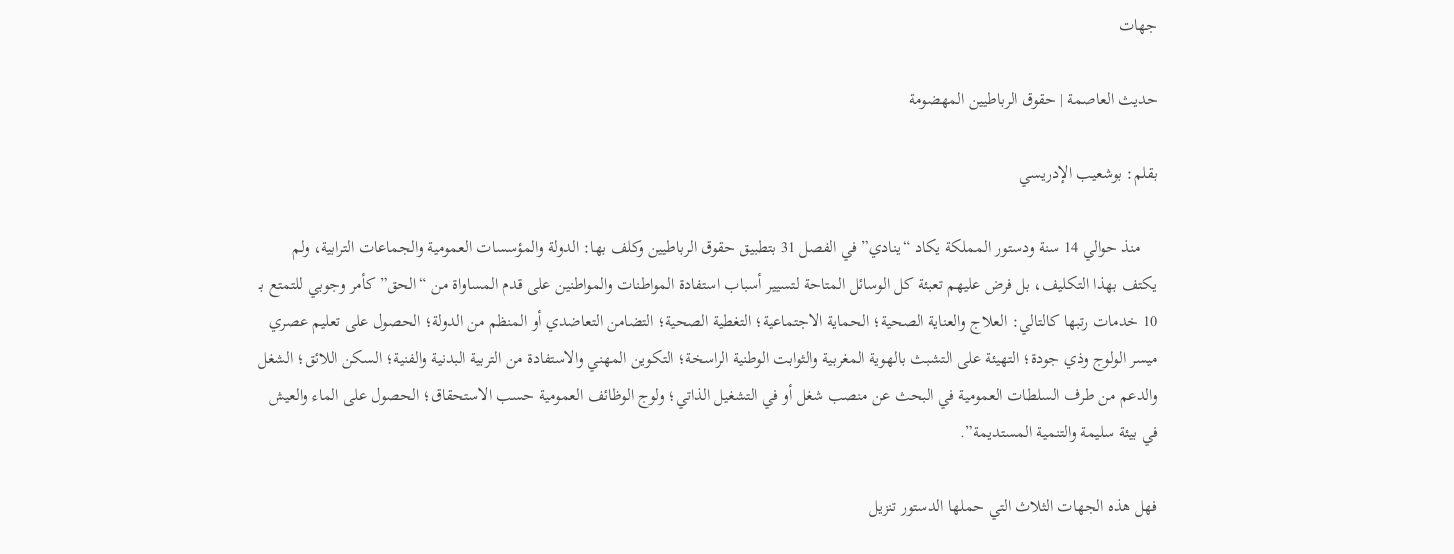جهات

حديث العاصمة | حقوق الرباطيين المهضومة

بقلم: بوشعيب الإدريسي

    منذ حوالي 14 سنة ودستور المملكة يكاد “ينادي” في الفصل 31 بتطبيق حقوق الرباطيين وكلف بها: الدولة والمؤسسات العمومية والجماعات الترابية، ولم يكتف بهذا التكليف، بل فرض عليهم تعبئة كل الوسائل المتاحة لتسيير أسباب استفادة المواطنات والمواطنين على قدم المساواة من “الحق” كأمر وجوبي للتمتع بـ 10 خدمات رتبها كالتالي: العلاج والعناية الصحية؛ الحماية الاجتماعية؛ التغطية الصحية؛ التضامن التعاضدي أو المنظم من الدولة؛ الحصول على تعليم عصري ميسر الولوج وذي جودة؛ التهيئة على التشبث بالهوية المغربية والثوابت الوطنية الراسخة؛ التكوين المهني والاستفادة من التربية البدنية والفنية؛ السكن اللائق؛ الشغل والدعم من طرف السلطات العمومية في البحث عن منصب شغل أو في التشغيل الذاتي؛ ولوج الوظائف العمومية حسب الاستحقاق؛ الحصول على الماء والعيش في بيئة سليمة والتنمية المستديمة”.

فهل هذه الجهات الثلاث التي حملها الدستور تنزيل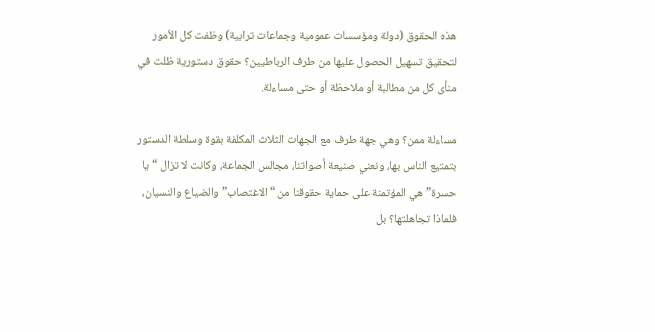هذه الحقوق (دولة ومؤسسات عمومية وجماعات ترابية) وظفت كل الأمور لتحقيق تسهيل الحصول عليها من طرف الرباطيين؟ حقوق دستورية ظلت في منأى كل من مطالبة أو ملاحظة أو حتى مساءلة.

مساءلة ممن؟ وهي جهة طرف مع الجهات الثلاث المكلفة بقوة وسلطة الدستور بتمتيع الناس بها، ونعني صنيعة أصواتنا، مجالس الجماعة، وكانت لا تزال “يا حسرة” هي المؤتمنة على حماية حقوقنا من “الاغتصاب” والضياع والنسيان، فلماذا تجاهلتها؟ بل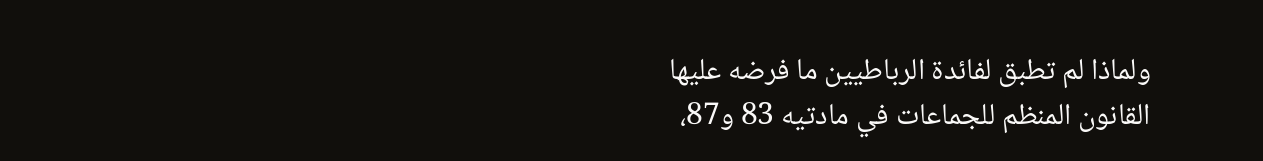ولماذا لم تطبق لفائدة الرباطيين ما فرضه عليها القانون المنظم للجماعات في مادتيه 83 و87،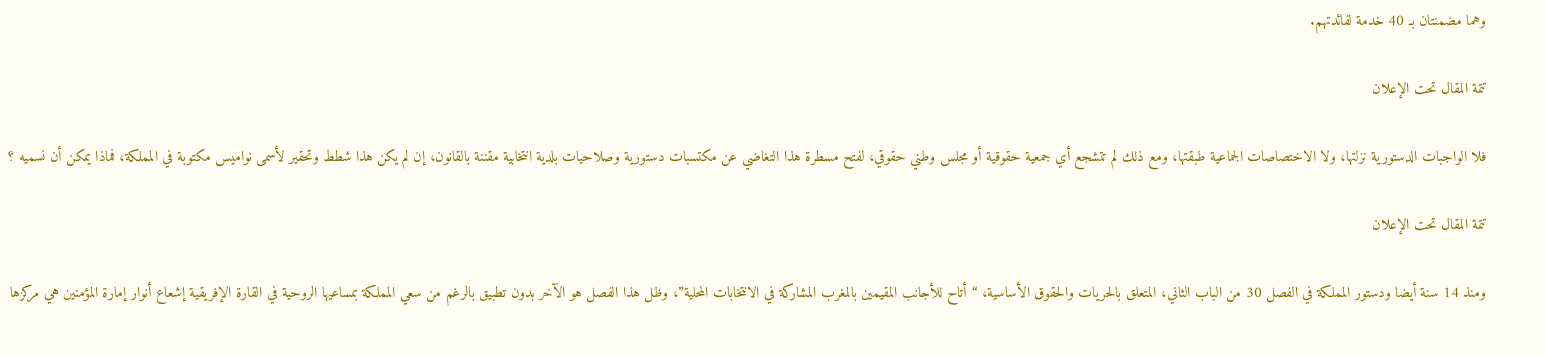وهما مضمنتان بـ 40 خدمة لفائدتهم.

تتمة المقال تحت الإعلان

فلا الواجبات الدستورية نزلتها، ولا الاختصاصات الجماعية طبقتها، ومع ذلك لم تتشجع أي جمعية حقوقية أو مجلس وطني حقوقي، لفتح مسطرة هذا التغاضي عن مكتسبات دستورية وصلاحيات بلدية انتخابية مقننة بالقانون، إن لم يكن هذا شطط وتحقير لأسمى نواميس مكتوبة في المملكة، فماذا يمكن أن نسميه ؟

تتمة المقال تحت الإعلان

ومنذ 14 سنة أيضا ودستور المملكة في الفصل 30 من الباب الثاني، المتعلق بالحريات والحقوق الأساسية، “أتاح للأجانب المقيمين بالمغرب المشاركة في الانتخابات المحلية”، وظل هذا الفصل هو الآخر بدون تطبيق بالرغم من سعي المملكة بمساعيها الروحية في القارة الإفريقية إشعاع أنوار إمارة المؤمنين هي مركزها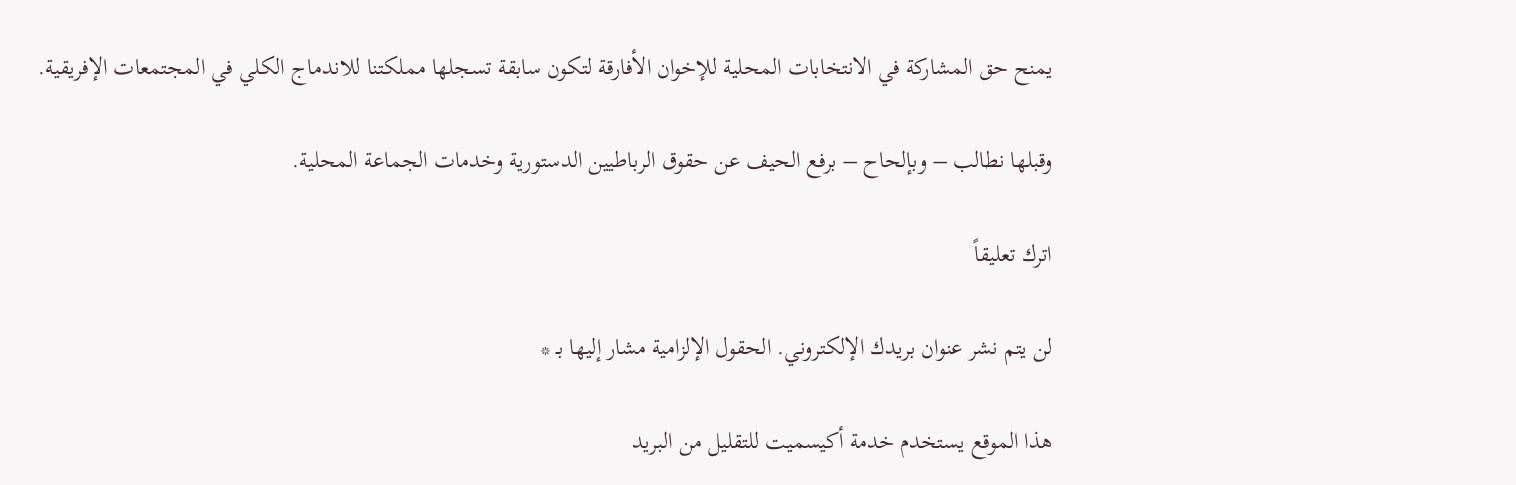يمنح حق المشاركة في الانتخابات المحلية للإخوان الأفارقة لتكون سابقة تسجلها مملكتنا للاندماج الكلي في المجتمعات الإفريقية.

وقبلها نطالب – وبإلحاح – برفع الحيف عن حقوق الرباطيين الدستورية وخدمات الجماعة المحلية.

اترك تعليقاً

لن يتم نشر عنوان بريدك الإلكتروني. الحقول الإلزامية مشار إليها بـ *

هذا الموقع يستخدم خدمة أكيسميت للتقليل من البريد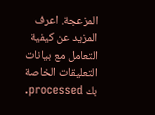المزعجة. اعرف المزيد عن كيفية التعامل مع بيانات التعليقات الخاصة بك processed.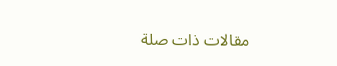مقالات ذات صلة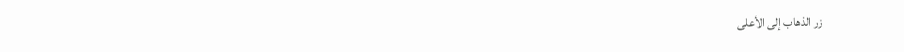زر الذهاب إلى الأعلى